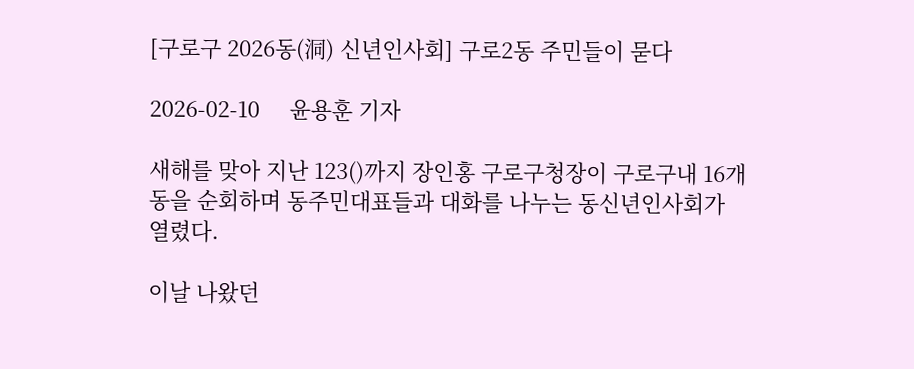[구로구 2026동(洞) 신년인사회] 구로2동 주민들이 묻다

2026-02-10     윤용훈 기자

새해를 맞아 지난 123()까지 장인홍 구로구청장이 구로구내 16개동을 순회하며 동주민대표들과 대화를 나누는 동신년인사회가 열렸다.

이날 나왔던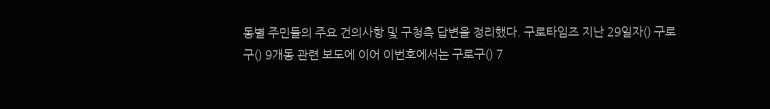동별 주민들의 주요 건의사항 및 구청측 답변을 정리했다. 구로타임즈 지난 29일자() 구로구() 9개동 관련 보도에 이어 이번호에서는 구로구() 7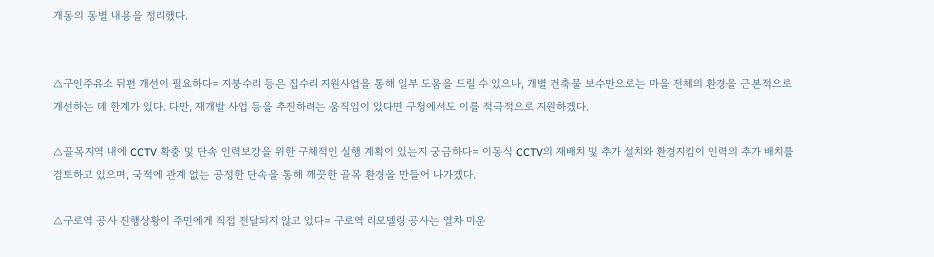개동의 동별 내용을 정리했다.


△구인주유소 뒤편 개선이 필요하다= 지붕수리 등은 집수리 지원사업을 통해 일부 도움을 드릴 수 있으나, 개별 건축물 보수만으로는 마을 전체의 환경을 근본적으로 개선하는 데 한계가 있다. 다만, 재개발 사업 등을 추진하려는 움직임이 있다면 구청에서도 이를 적극적으로 지원하겠다.

△골목지역 내에 CCTV 확충 및 단속 인력보강을 위한 구체적인 실행 계획이 있는지 궁금하다= 이동식 CCTV의 재배치 및 추가 설치와 환경지킴이 인력의 추가 배치를 검토하고 있으며, 국적에 관계 없는 공정한 단속을 통해 깨끗한 골목 환경을 만들어 나가겠다.

△구로역 공사 진행상황이 주민에게 직접 전달되지 않고 있다= 구로역 리모델링 공사는 열차 미운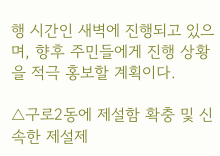행 시간인 새벽에 진행되고 있으며, 향후 주민들에게 진행 상황을 적극 홍보할 계획이다.

△구로2동에 제설함 확충 및 신속한 제설제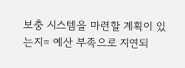보충 시스템을 마련할 계획이 있는지= 예산 부족으로 지연되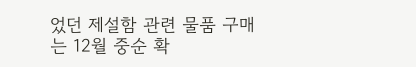었던 제설함 관련 물품 구매는 12월 중순 확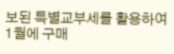보된 특별교부세를 활용하여 1월에 구매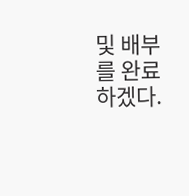및 배부를 완료하겠다.